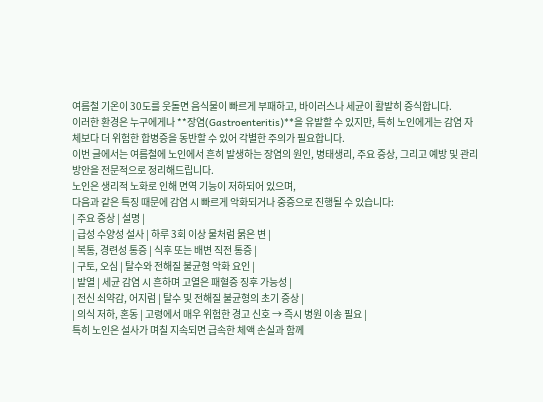여름철 기온이 30도를 웃돌면 음식물이 빠르게 부패하고, 바이러스나 세균이 활발히 증식합니다.
이러한 환경은 누구에게나 **장염(Gastroenteritis)**을 유발할 수 있지만, 특히 노인에게는 감염 자체보다 더 위험한 합병증을 동반할 수 있어 각별한 주의가 필요합니다.
이번 글에서는 여름철에 노인에서 흔히 발생하는 장염의 원인, 병태생리, 주요 증상, 그리고 예방 및 관리 방안을 전문적으로 정리해드립니다.
노인은 생리적 노화로 인해 면역 기능이 저하되어 있으며,
다음과 같은 특징 때문에 감염 시 빠르게 악화되거나 중증으로 진행될 수 있습니다:
| 주요 증상 | 설명 |
| 급성 수양성 설사 | 하루 3회 이상 물처럼 묽은 변 |
| 복통, 경련성 통증 | 식후 또는 배변 직전 통증 |
| 구토, 오심 | 탈수와 전해질 불균형 악화 요인 |
| 발열 | 세균 감염 시 흔하며 고열은 패혈증 징후 가능성 |
| 전신 쇠약감, 어지럼 | 탈수 및 전해질 불균형의 초기 증상 |
| 의식 저하, 혼동 | 고령에서 매우 위험한 경고 신호 → 즉시 병원 이송 필요 |
특히 노인은 설사가 며칠 지속되면 급속한 체액 손실과 함께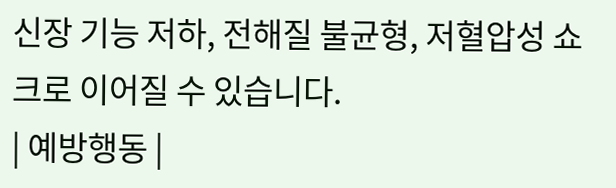신장 기능 저하, 전해질 불균형, 저혈압성 쇼크로 이어질 수 있습니다.
| 예방행동 |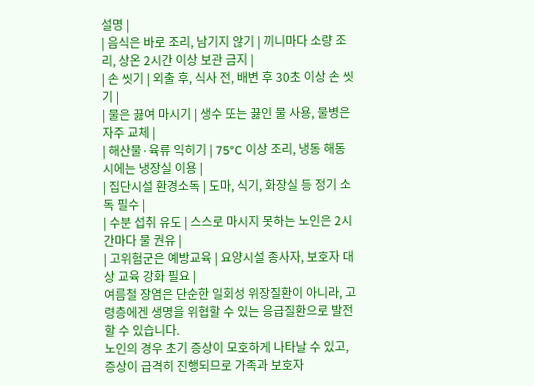설명 |
| 음식은 바로 조리, 남기지 않기 | 끼니마다 소량 조리, 상온 2시간 이상 보관 금지 |
| 손 씻기 | 외출 후, 식사 전, 배변 후 30초 이상 손 씻기 |
| 물은 끓여 마시기 | 생수 또는 끓인 물 사용, 물병은 자주 교체 |
| 해산물·육류 익히기 | 75°C 이상 조리, 냉동 해동 시에는 냉장실 이용 |
| 집단시설 환경소독 | 도마, 식기, 화장실 등 정기 소독 필수 |
| 수분 섭취 유도 | 스스로 마시지 못하는 노인은 2시간마다 물 권유 |
| 고위험군은 예방교육 | 요양시설 종사자, 보호자 대상 교육 강화 필요 |
여름철 장염은 단순한 일회성 위장질환이 아니라, 고령층에겐 생명을 위협할 수 있는 응급질환으로 발전할 수 있습니다.
노인의 경우 초기 증상이 모호하게 나타날 수 있고, 증상이 급격히 진행되므로 가족과 보호자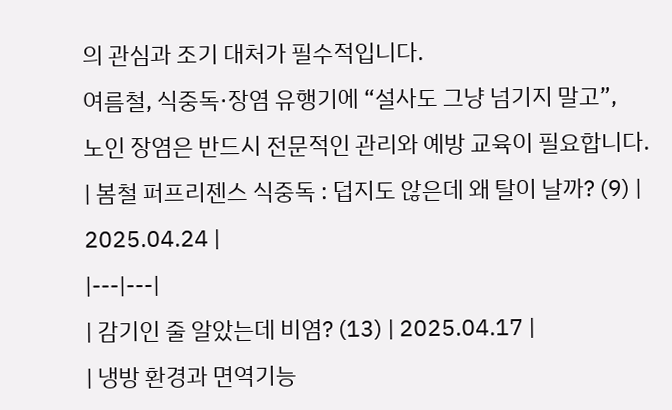의 관심과 조기 대처가 필수적입니다.
여름철, 식중독·장염 유행기에 “설사도 그냥 넘기지 말고”,
노인 장염은 반드시 전문적인 관리와 예방 교육이 필요합니다.
| 봄철 퍼프리젠스 식중독 : 덥지도 않은데 왜 탈이 날까? (9) | 2025.04.24 |
|---|---|
| 감기인 줄 알았는데 비염? (13) | 2025.04.17 |
| 냉방 환경과 면역기능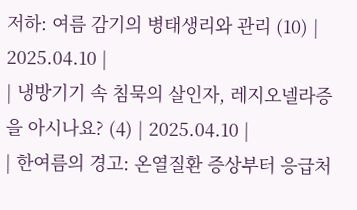저하: 여름 감기의 병태생리와 관리 (10) | 2025.04.10 |
| 냉방기기 속 침묵의 살인자, 레지오넬라증을 아시나요? (4) | 2025.04.10 |
| 한여름의 경고: 온열질환 증상부터 응급처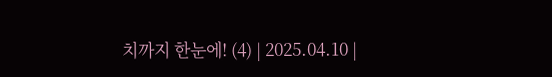치까지 한눈에! (4) | 2025.04.10 |